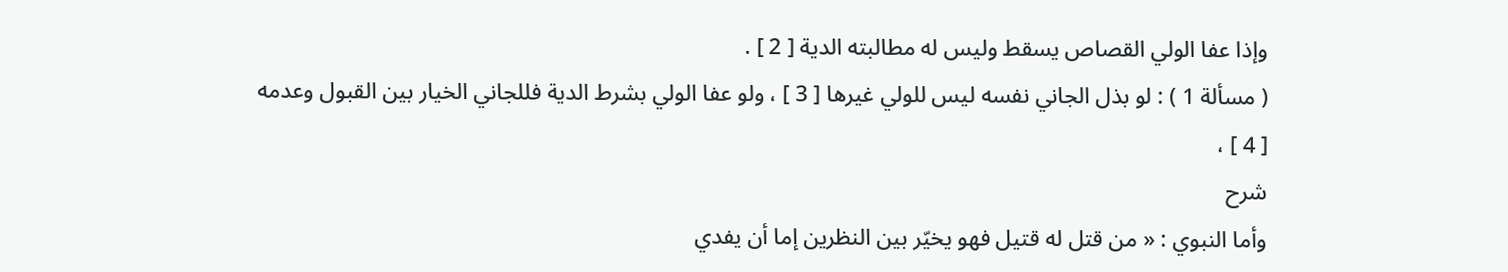وإذا عفا الولي القصاص يسقط وليس له مطالبته الدية [ 2 ] .
( مسألة 1 ) : لو بذل الجاني نفسه ليس للولي غيرها [ 3 ] ، ولو عفا الولي بشرط الدية فللجاني الخيار بين القبول وعدمه [ 4 ] ،
شرح
وأما النبوي : « من قتل له قتيل فهو يخيّر بين النظرين إما أن يفدي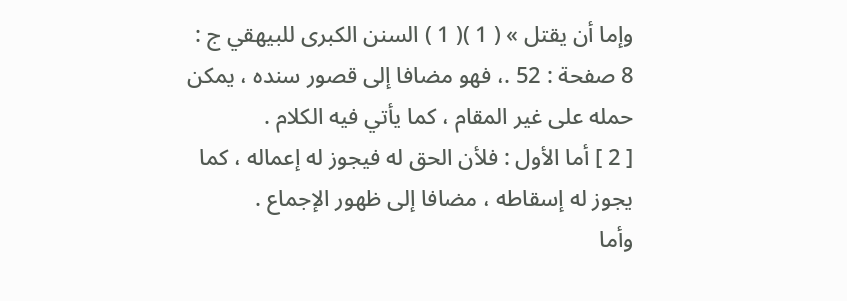وإما أن يقتل » ( 1 )( 1 ) السنن الكبرى للبيهقي ج : 8 صفحة : 52 .، فهو مضافا إلى قصور سنده ، يمكن حمله على غير المقام ، كما يأتي فيه الكلام .
[ 2 ] أما الأول : فلأن الحق له فيجوز له إعماله ، كما يجوز له إسقاطه ، مضافا إلى ظهور الإجماع .
وأما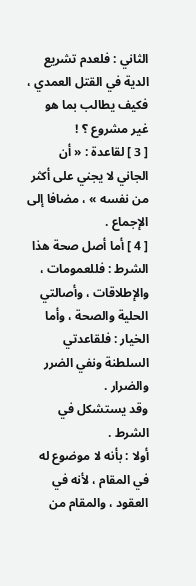الثاني : فلعدم تشريع الدية في القتل العمدي ، فكيف يطالب بما هو غير مشروع ؟ !
[ 3 ] لقاعدة : « أن الجاني لا يجني على أكثر من نفسه » ، مضافا إلى الإجماع .
[ 4 ] أما أصل صحة هذا الشرط : فللعمومات ، والإطلاقات ، وأصالتي الحلية والصحة ، وأما الخيار : فلقاعدتي السلطنة ونفي الضرر والضرار .
وقد يستشكل في الشرط .
أولا : بأنه لا موضوع له في المقام ، لأنه في العقود ، والمقام من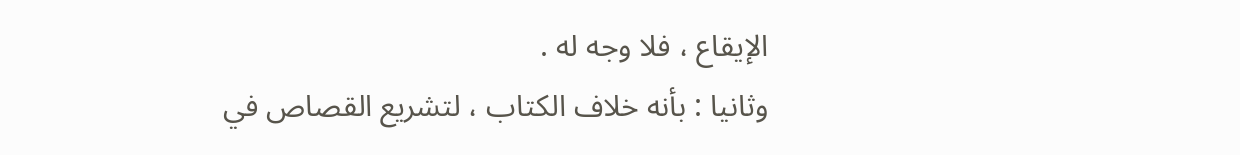الإيقاع ، فلا وجه له .
وثانيا : بأنه خلاف الكتاب ، لتشريع القصاص في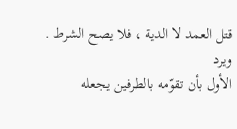قتل العمد لا الدية ، فلا يصح الشرط .
ويرد
الأول بأن تقوّمه بالطرفين يجعله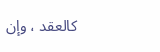كالعقد ، وإن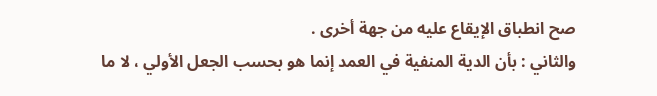صح انطباق الإيقاع عليه من جهة أخرى .
والثاني : بأن الدية المنفية في العمد إنما هو بحسب الجعل الأولي ، لا ما